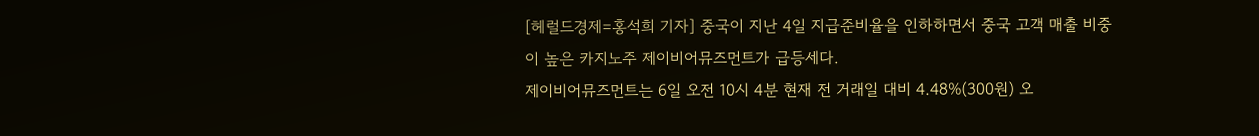[헤럴드경제=홍석희 기자] 중국이 지난 4일 지급준비율을 인하하면서 중국 고객 매출 비중이 높은 카지노주 제이비어뮤즈먼트가 급등세다.
제이비어뮤즈먼트는 6일 오전 10시 4분 현재 전 거래일 대비 4.48%(300원) 오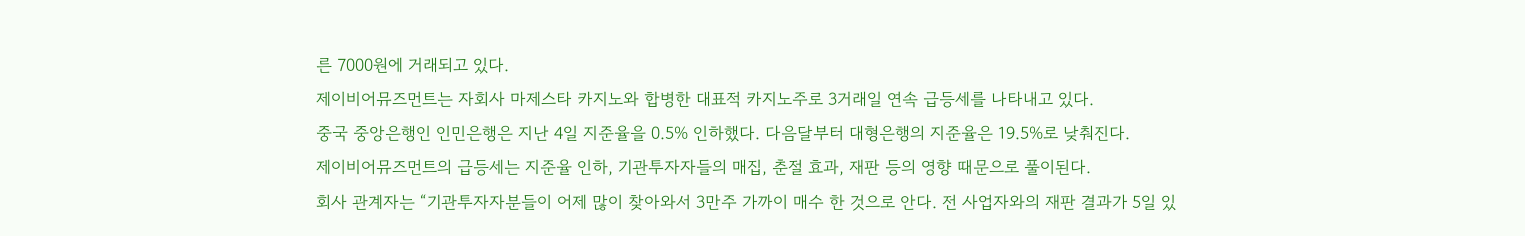른 7000원에 거래되고 있다.
제이비어뮤즈먼트는 자회사 마제스타 카지노와 합병한 대표적 카지노주로 3거래일 연속 급등세를 나타내고 있다.
중국 중앙은행인 인민은행은 지난 4일 지준율을 0.5% 인하했다. 다음달부터 대형은행의 지준율은 19.5%로 낮춰진다.
제이비어뮤즈먼트의 급등세는 지준율 인하, 기관투자자들의 매집, 춘절 효과, 재판 등의 영향 때문으로 풀이된다.
회사 관계자는 “기관투자자분들이 어제 많이 찾아와서 3만주 가까이 매수 한 것으로 안다. 전 사업자와의 재판 결과가 5일 있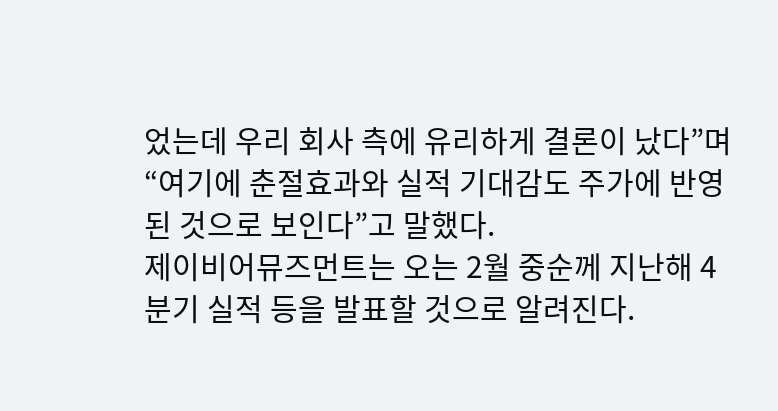었는데 우리 회사 측에 유리하게 결론이 났다”며 “여기에 춘절효과와 실적 기대감도 주가에 반영된 것으로 보인다”고 말했다.
제이비어뮤즈먼트는 오는 2월 중순께 지난해 4분기 실적 등을 발표할 것으로 알려진다.